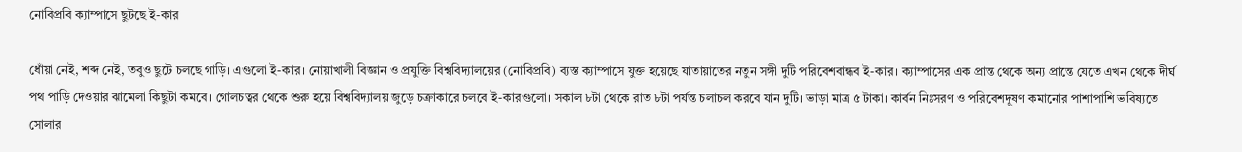নোবিপ্রবি ক্যাম্পাসে ছুটছে ই-কার

ধোঁয়া নেই, শব্দ নেই, তবুও ছুটে চলছে গাড়ি। এগুলো ই-কার। নোয়াখালী বিজ্ঞান ও প্রযুক্তি বিশ্ববিদ্যালয়ের (নোবিপ্রবি) ব্যস্ত ক্যাম্পাসে যুক্ত হয়েছে যাতায়াতের নতুন সঙ্গী দুটি পরিবেশবান্ধব ই-কার। ক্যাম্পাসের এক প্রান্ত থেকে অন্য প্রান্তে যেতে এখন থেকে দীর্ঘ পথ পাড়ি দেওয়ার ঝামেলা কিছুটা কমবে। গোলচত্বর থেকে শুরু হয়ে বিশ্ববিদ্যালয় জুড়ে চক্রাকারে চলবে ই-কারগুলো। সকাল ৮টা থেকে রাত ৮টা পর্যন্ত চলাচল করবে যান দুটি। ভাড়া মাত্র ৫ টাকা। কার্বন নিঃসরণ ও পরিবেশদূষণ কমানোর পাশাপাশি ভবিষ্যতে সোলার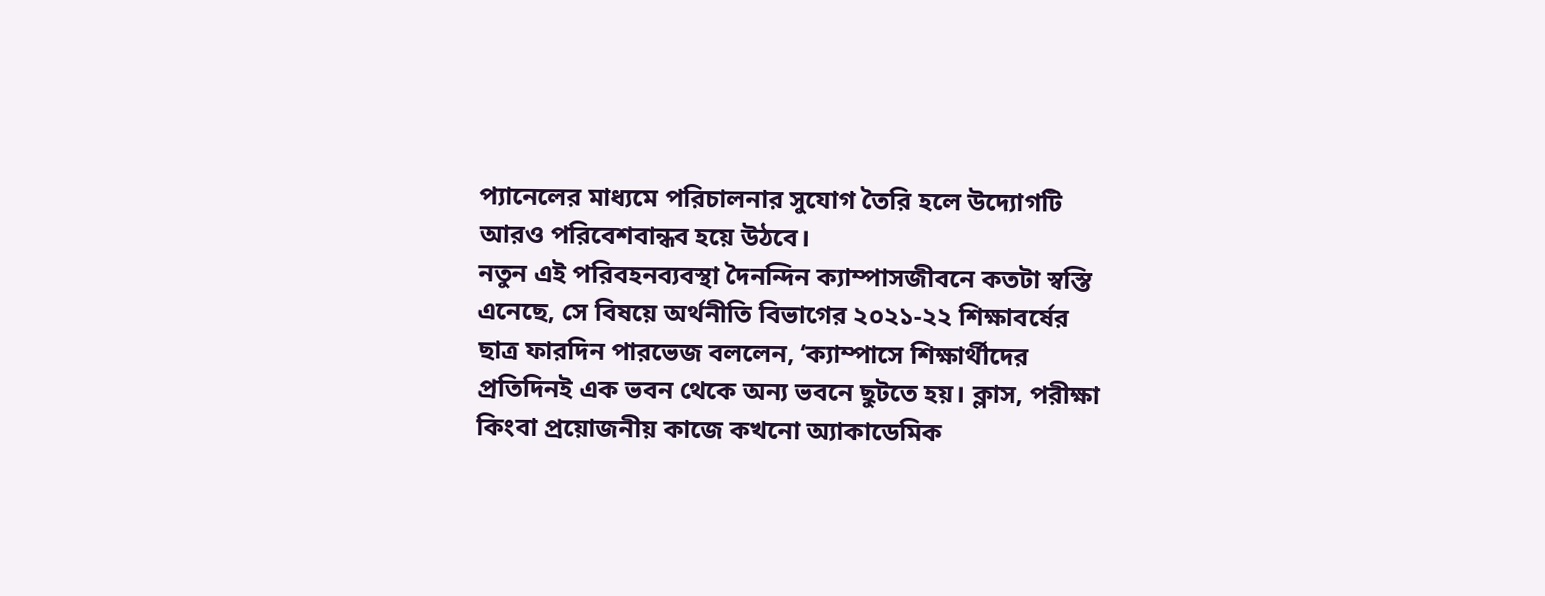প্যানেলের মাধ্যমে পরিচালনার সুযোগ তৈরি হলে উদ্যোগটি আরও পরিবেশবান্ধব হয়ে উঠবে।
নতুন এই পরিবহনব্যবস্থা দৈনন্দিন ক্যাম্পাসজীবনে কতটা স্বস্তি এনেছে, সে বিষয়ে অর্থনীতি বিভাগের ২০২১-২২ শিক্ষাবর্ষের ছাত্র ফারদিন পারভেজ বললেন, ‘ক্যাম্পাসে শিক্ষার্থীদের প্রতিদিনই এক ভবন থেকে অন্য ভবনে ছুটতে হয়। ক্লাস, পরীক্ষা কিংবা প্রয়োজনীয় কাজে কখনো অ্যাকাডেমিক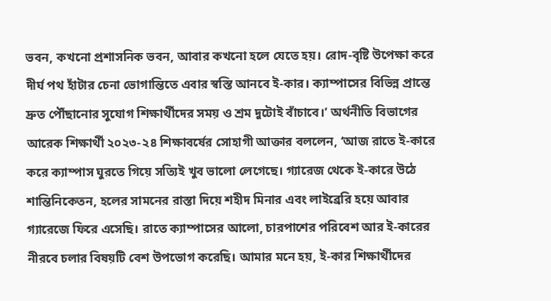ভবন, কখনো প্রশাসনিক ভবন, আবার কখনো হলে যেতে হয়। রোদ-বৃষ্টি উপেক্ষা করে দীর্ঘ পথ হাঁটার চেনা ভোগান্তিতে এবার স্বস্তি আনবে ই-কার। ক্যাম্পাসের বিভিন্ন প্রান্তে দ্রুত পৌঁছানোর সুযোগ শিক্ষার্থীদের সময় ও শ্রম দুটোই বাঁচাবে।’ অর্থনীতি বিভাগের আরেক শিক্ষার্থী ২০২৩-২৪ শিক্ষাবর্ষের সোহাগী আক্তার বললেন, ‘আজ রাতে ই-কারে করে ক্যাম্পাস ঘুরতে গিয়ে সত্যিই খুব ভালো লেগেছে। গ্যারেজ থেকে ই-কারে উঠে শান্তিনিকেতন, হলের সামনের রাস্তা দিয়ে শহীদ মিনার এবং লাইব্রেরি হয়ে আবার গ্যারেজে ফিরে এসেছি। রাতে ক্যাম্পাসের আলো, চারপাশের পরিবেশ আর ই-কারের নীরবে চলার বিষয়টি বেশ উপভোগ করেছি। আমার মনে হয়, ই-কার শিক্ষার্থীদের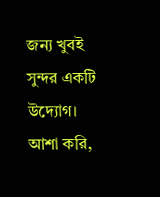জন্য খুবই সুন্দর একটি উদ্যোগ। আশা করি,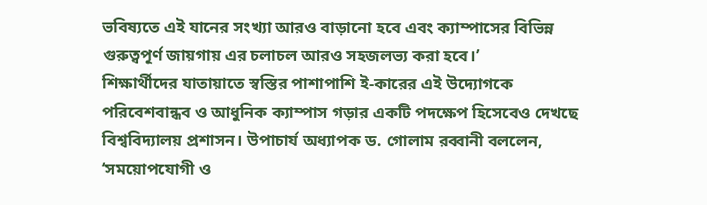ভবিষ্যতে এই যানের সংখ্যা আরও বাড়ানো হবে এবং ক্যাম্পাসের বিভিন্ন গুরুত্বপূর্ণ জায়গায় এর চলাচল আরও সহজলভ্য করা হবে।’
শিক্ষার্থীদের যাতায়াতে স্বস্তির পাশাপাশি ই-কারের এই উদ্যোগকে পরিবেশবান্ধব ও আধুনিক ক্যাম্পাস গড়ার একটি পদক্ষেপ হিসেবেও দেখছে বিশ্ববিদ্যালয় প্রশাসন। উপাচার্য অধ্যাপক ড. গোলাম রব্বানী বললেন, ‘সময়োপযোগী ও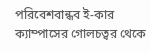পরিবেশবান্ধব ই-কার ক্যাম্পাসের গোলচত্বর থেকে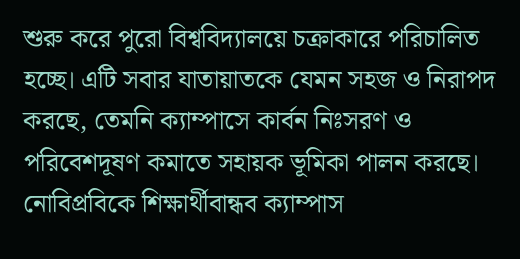শুরু করে পুরো বিশ্ববিদ্যালয়ে চক্রাকারে পরিচালিত হচ্ছে। এটি সবার যাতায়াতকে যেমন সহজ ও নিরাপদ করছে, তেমনি ক্যাম্পাসে কার্বন নিঃসরণ ও পরিবেশদূষণ কমাতে সহায়ক ভূমিকা পালন করছে। নোবিপ্রবিকে শিক্ষার্থীবান্ধব ক্যাম্পাস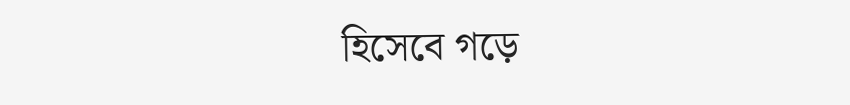হিসেবে গড়ে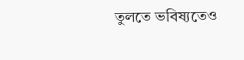তুলতে ভবিষ্যতেও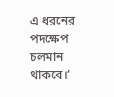এ ধরনের পদক্ষেপ চলমান থাকবে।’